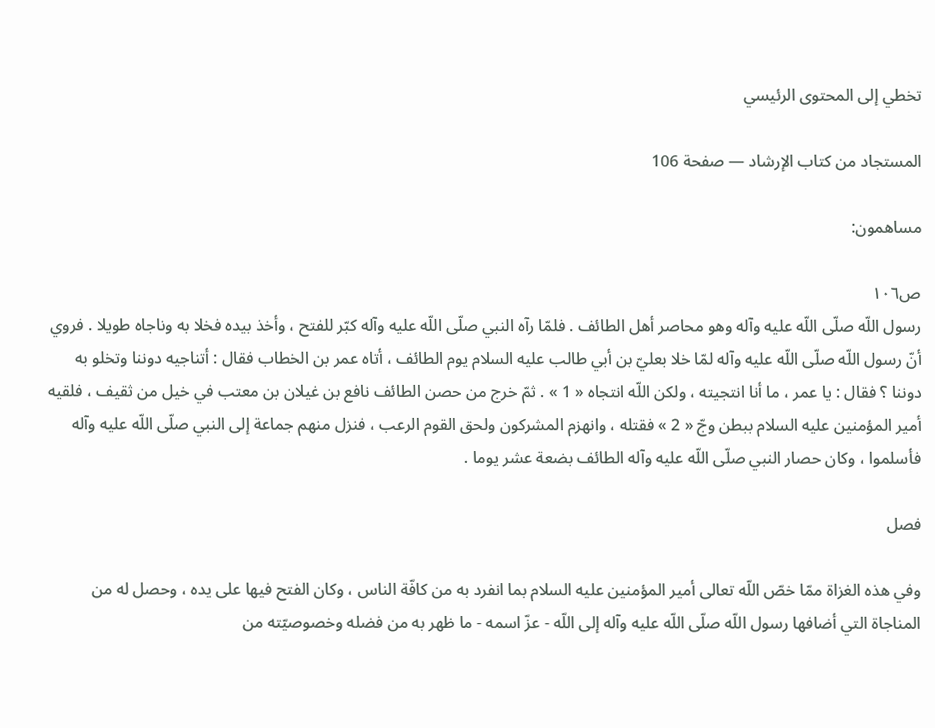تخطي إلى المحتوى الرئيسي

المستجاد من كتاب الإرشاد — صفحة 106

مساهمون:

ص١٠٦
رسول اللّه صلّى اللّه عليه وآله وهو محاصر أهل الطائف . فلمّا رآه النبي صلّى اللّه عليه وآله كبّر للفتح ، وأخذ بيده فخلا به وناجاه طويلا . فروي أنّ رسول اللّه صلّى اللّه عليه وآله لمّا خلا بعليّ بن أبي طالب عليه السلام يوم الطائف ، أتاه عمر بن الخطاب فقال : أتناجيه دوننا وتخلو به دوننا ؟ فقال : يا عمر ، ما أنا انتجيته ، ولكن اللّه انتجاه « 1 » . ثمّ خرج من حصن الطائف نافع بن غيلان بن معتب في خيل من ثقيف ، فلقيه أمير المؤمنين عليه السلام ببطن وجّ « 2 » فقتله ، وانهزم المشركون ولحق القوم الرعب ، فنزل منهم جماعة إلى النبي صلّى اللّه عليه وآله فأسلموا ، وكان حصار النبي صلّى اللّه عليه وآله الطائف بضعة عشر يوما .

فصل

وفي هذه الغزاة ممّا خصّ اللّه تعالى أمير المؤمنين عليه السلام بما انفرد به من كافّة الناس ، وكان الفتح فيها على يده ، وحصل له من المناجاة التي أضافها رسول اللّه صلّى اللّه عليه وآله إلى اللّه - عزّ اسمه - ما ظهر به من فضله وخصوصيّته من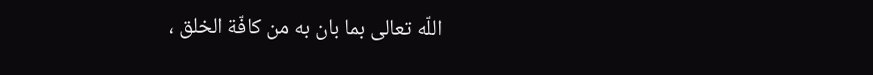اللّه تعالى بما بان به من كافّة الخلق ،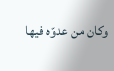وكان من عدوّه فيها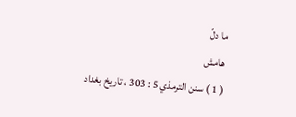ما دلّ
هامش
( 1 ) سنن الترمذي 5 : 303 ، تاريخ بغداد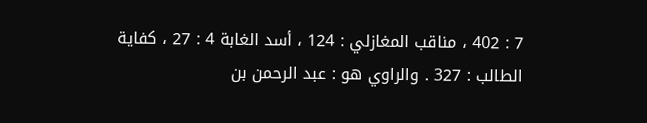7 : 402 ، مناقب المغازلي : 124 ، أسد الغابة 4 : 27 ، كفاية الطالب : 327 . والراوي هو : عبد الرحمن بن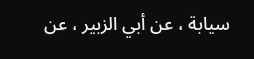سيابة ، عن أبي الزبير ، عن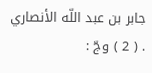جابر بن عبد اللّه الأنصاري . ( 2 ) وجّ :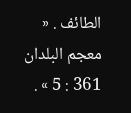الطائف . « معجم البلدان 361 : 5 » .